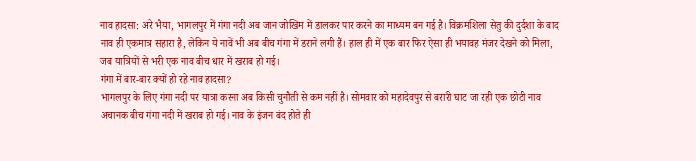नाव हादसा: अरे भैया, भागलपुर में गंगा नदी अब जान जोखिम में डालकर पार करने का माध्यम बन गई है। विक्रमशिला सेतु की दुर्दशा के बाद नाव ही एकमात्र सहारा है, लेकिन ये नावें भी अब बीच गंगा में डराने लगी हैं। हाल ही में एक बार फिर ऐसा ही भयावह मंजर देखने को मिला, जब यात्रियों से भरी एक नाव बीच धार में खराब हो गई।
गंगा में बार-बार क्यों हो रहे नाव हादसा?
भागलपुर के लिए गंगा नदी पर यात्रा करना अब किसी चुनौती से कम नहीं है। सोमवार को महादेवपुर से बरारी घाट जा रही एक छोटी नाव अचानक बीच गंगा नदी में खराब हो गई। नाव के इंजन बंद होते ही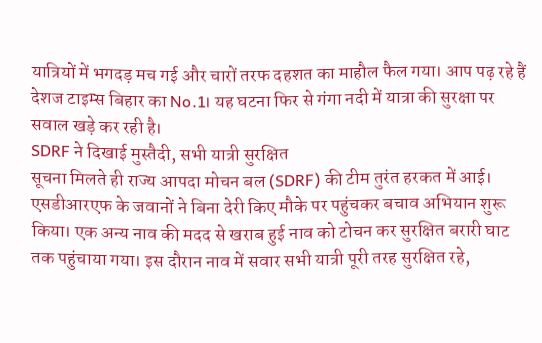यात्रियों में भगदड़ मच गई और चारों तरफ दहशत का माहौल फैल गया। आप पढ़ रहे हैं देशज टाइम्स बिहार का No.1। यह घटना फिर से गंगा नदी में यात्रा की सुरक्षा पर सवाल खड़े कर रही है।
SDRF ने दिखाई मुस्तैदी, सभी यात्री सुरक्षित
सूचना मिलते ही राज्य आपदा मोचन बल (SDRF) की टीम तुरंत हरकत में आई। एसडीआरएफ के जवानों ने बिना देरी किए मौके पर पहुंचकर बचाव अभियान शुरू किया। एक अन्य नाव की मदद से खराब हुई नाव को टोचन कर सुरक्षित बरारी घाट तक पहुंचाया गया। इस दौरान नाव में सवार सभी यात्री पूरी तरह सुरक्षित रहे,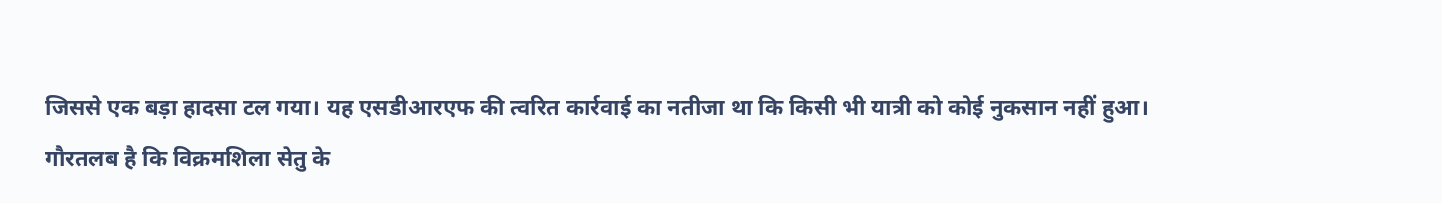जिससे एक बड़ा हादसा टल गया। यह एसडीआरएफ की त्वरित कार्रवाई का नतीजा था कि किसी भी यात्री को कोई नुकसान नहीं हुआ।
गौरतलब है कि विक्रमशिला सेतु के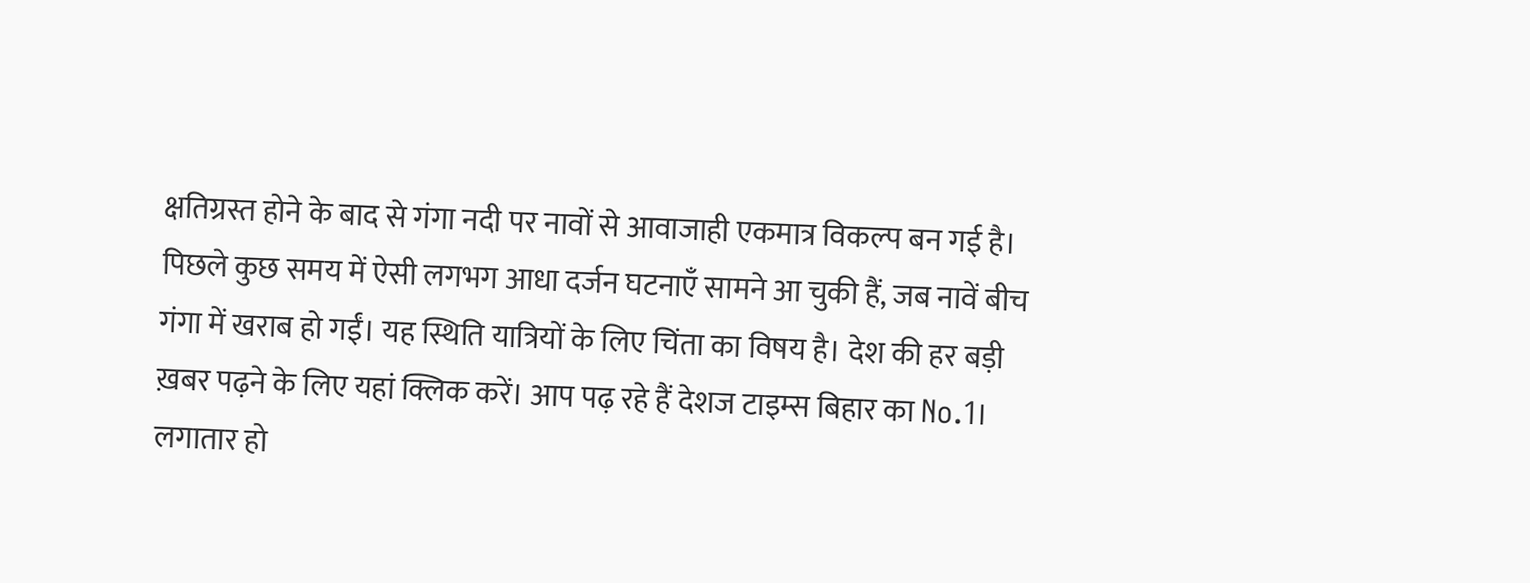क्षतिग्रस्त होने के बाद से गंगा नदी पर नावों से आवाजाही एकमात्र विकल्प बन गई है। पिछले कुछ समय में ऐसी लगभग आधा दर्जन घटनाएँ सामने आ चुकी हैं, जब नावें बीच गंगा में खराब हो गईं। यह स्थिति यात्रियों के लिए चिंता का विषय है। देश की हर बड़ी ख़बर पढ़ने के लिए यहां क्लिक करें। आप पढ़ रहे हैं देशज टाइम्स बिहार का No.1। लगातार हो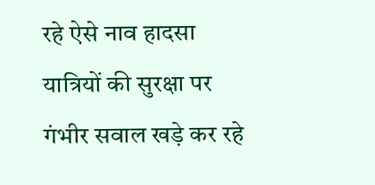रहे ऐसे नाव हादसा यात्रियों की सुरक्षा पर गंभीर सवाल खड़े कर रहे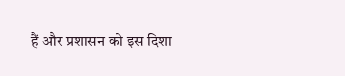हैं और प्रशासन को इस दिशा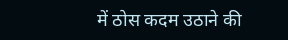में ठोस कदम उठाने की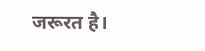जरूरत है।